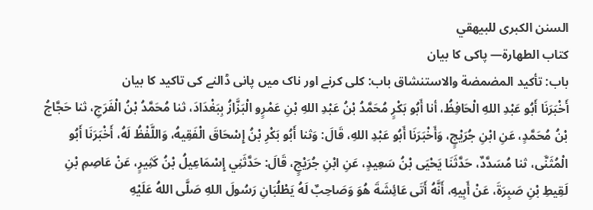السنن الكبرى للبيهقي
كتاب الطهارة— پاکی کا بیان
باب: تأكيد المضمضة والاستنشاق باب: کلی کرنے اور ناک میں پانی ڈالنے کی تاکید کا بیان
أَخْبَرَنَا أَبُو عَبْدِ اللهِ الْحَافِظُ، أنا أَبُو بَكْرٍ مُحَمَّدُ بْنُ عَبْدِ اللهِ بْنِ عَمْرٍو الْبَزَّازُ بِبَغْدَادَ، ثنا مُحَمَّدُ بْنُ الْفَرَجِ، ثنا حَجَّاجُ بْنُ مُحَمَّدٍ، عَنِ ابْنِ جُرَيْجٍ، وَأَخْبَرَنَا أَبُو عَبْدِ اللهِ، قَالَ: وَثنا أَبُو بَكْرِ بْنُ إِسْحَاقَ الْفَقِيهُ، وَاللَّفْظُ لَهُ، أَخْبَرَنَا أَبُو الْمُثَنَّى، ثنا مُسَدَّدٌ، حَدَّثَنَا يَحْيَى بْنُ سَعِيدٍ، عَنِ ابْنِ جُرَيْجٍ، قَالَ: حَدَّثَنِي إِسْمَاعِيلُ بْنُ كَثِيرٍ، عَنْ عَاصِمِ بْنِ لَقِيطِ بْنِ صَبِرَةَ، عَنْ أَبِيهِ، أَنَّهُ أَتَى عَائِشَةَ هُوَ وَصَاحِبٌ لَهُ يَطْلُبَانِ رَسُولَ اللهِ صَلَّى اللهُ عَلَيْهِ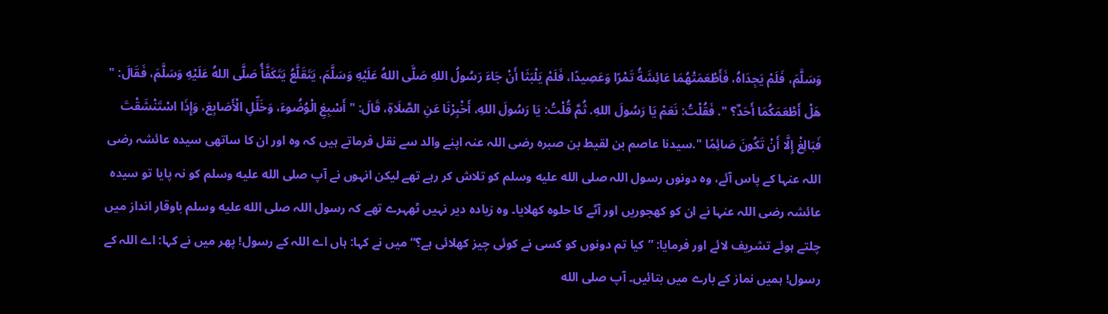وَسَلَّمَ، فَلَمْ يَجِدَاهُ، فَأَطْعَمَتْهُمَا عَائِشَةُ تَمْرًا وَعَصِيدًا، فَلَمْ يَلْبَثَا أَنْ جَاءَ رَسُولُ اللهِ صَلَّى اللهُ عَلَيْهِ وَسَلَّمَ، يَتَقَلَّعُ يَتَكَفَّأُ صَلَّى اللهُ عَلَيْهِ وَسَلَّمَ، فَقَالَ: " هَلْ أَطْعَمَكُمَا أَحَدٌ؟ ". فَقُلْتُ: نَعَمْ يَا رَسُولَ اللهِ. ثُمَّ قُلْتُ: يَا رَسُولَ اللهِ، أَخْبِرْنَا عَنِ الصَّلَاةِ، قَالَ: " أَسْبِغِ الْوُضُوءَ، وَخَلِّلِ الْأَصَابِعَ، وَإِذَا اسْتَنْشَقْتَ فَبَالِغْ إِلَّا أَنْ تَكُونَ صَائِمًا ".سیدنا عاصم بن لقیط بن صبرہ رضی اللہ عنہ اپنے والد سے نقل فرماتے ہیں کہ وہ اور ان کا ساتھی سیدہ عائشہ رضی اللہ عنہا کے پاس آئے، وہ دونوں رسول اللہ صلى الله عليه وسلم کو تلاش کر رہے تھے لیکن انہوں نے آپ صلى الله عليه وسلم کو نہ پایا تو سیدہ عائشہ رضی اللہ عنہا نے ان کو کھجوریں اور آٹے کا حلوہ کھلایا۔ وہ زیادہ دیر نہیں ٹھہرے تھے کہ رسول اللہ صلى الله عليه وسلم باوقار انداز میں چلتے ہوئے تشریف لائے اور فرمایا: ”کیا تم دونوں کو کسی نے کوئی چیز کھلائی ہے؟“ میں نے کہا: ہاں اے اللہ کے رسول! پھر میں نے کہا: اے اللہ کے رسول! ہمیں نماز کے بارے میں بتائیں۔ آپ صلى الله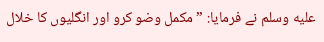عليه وسلم نے فرمایا: ”مکمل وضو کرو اور انگلیوں کا خلال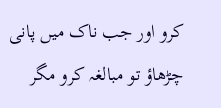کرو اور جب ناک میں پانی چڑھاؤ تو مبالغہ کرو مگر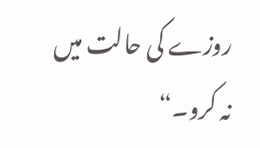روزے کی حالت میں نہ کرو۔“